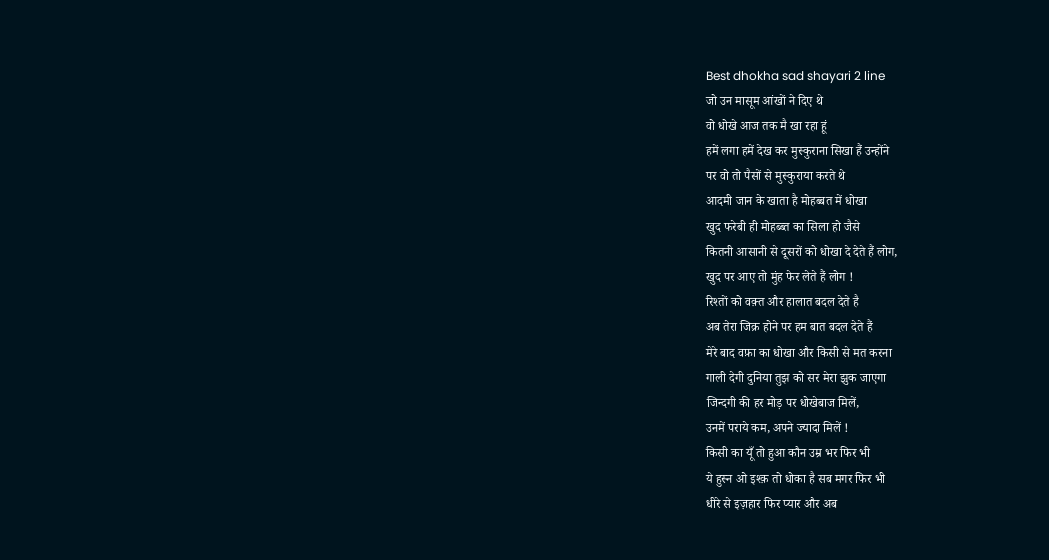Best dhokha sad shayari 2 line
जो उन मासूम आंखों ने दिए थे
वो धोखे आज तक मै खा रहा हूं
हमें लगा हमें देख कर मुस्कुराना सिखा हैं उन्होंने
पर वो तो पैसों से मुस्कुराया करते थे
आदमी जान के खाता है मोहब्बत में धोखा
खुद फरेबी ही मोहब्ब्त का सिला हो जैसे
कितनी आसानी से दूसरों को धोखा दे देते हैं लोग,
खुद पर आए तो मुंह फेर लेते हैं लोग !
रिश्तों को वक़्त और हालात बदल देते है
अब तेरा जिक्र होने पर हम बात बदल देते हैं
मेरे बाद वफ़ा का धोखा और किसी से मत करना
गाली देगी दुनिया तुझ को सर मेरा झुक जाएगा
जिन्दगी की हर मोड़ पर धोखेबाज मिलें,
उनमें पराये कम, अपने ज्यादा मिलें !
किसी का यूँ तो हुआ कौन उम्र भर फिर भी
ये हुस्न ओ इश्क़ तो धोका है सब मगर फिर भी
धीरे से इज़हार फिर प्यार और अब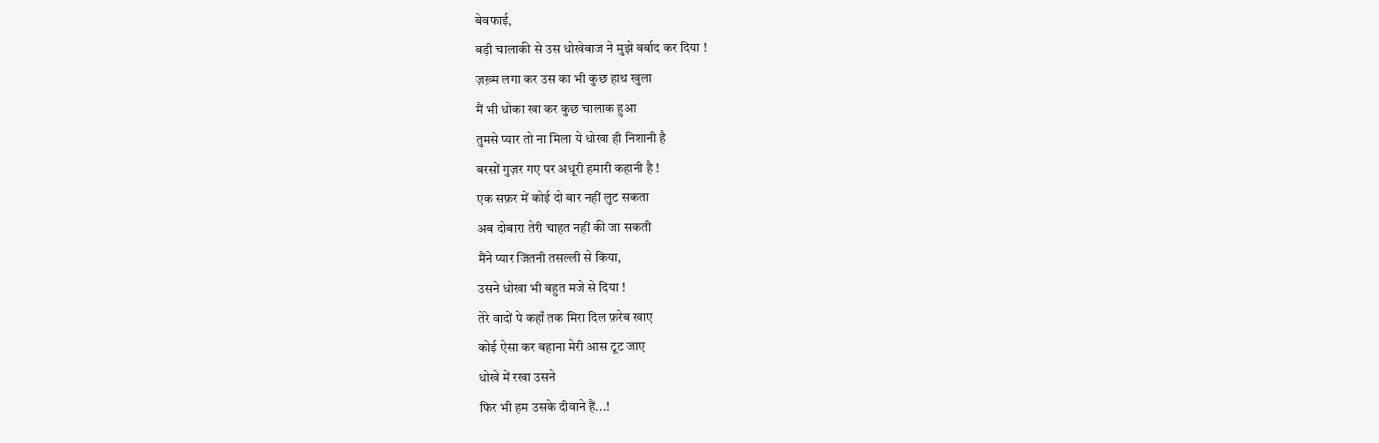बेवफाई,
बड़ी चालाकी से उस धोखेबाज ने मुझे बर्बाद कर दिया !
ज़ख़्म लगा कर उस का भी कुछ हाथ खुला
मैं भी धोका खा कर कुछ चालाक हुआ
तुमसे प्यार तो ना मिला ये धोखा ही निशानी है
बरसों गुज़र गए पर अधूरी हमारी कहानी है !
एक सफ़र में कोई दो बार नहीं लुट सकता
अब दोबारा तेरी चाहत नहीं की जा सकती
मैंने प्यार जितनी तसल्ली से किया,
उसने धोखा भी बहुत मजे से दिया !
तेरे वादों पे कहाँ तक मिरा दिल फ़रेब खाए
कोई ऐसा कर बहाना मेरी आस टूट जाए
धोखे में रखा उसने
फिर भी हम उसके दीवाने हैं...!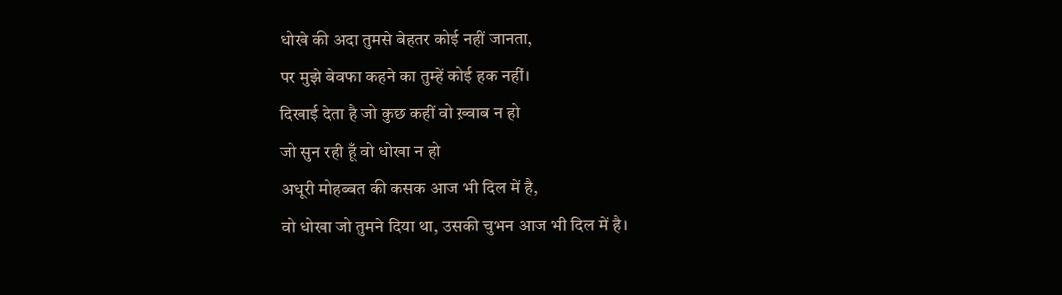धोखे की अदा तुमसे बेहतर कोई नहीं जानता,
पर मुझे बेवफा कहने का तुम्हें कोई हक नहीं।
दिखाई देता है जो कुछ कहीं वो ख़्वाब न हो
जो सुन रही हूँ वो धोखा न हो
अधूरी मोहब्बत की कसक आज भी दिल में है,
वो धोखा जो तुमने दिया था, उसकी चुभन आज भी दिल में है।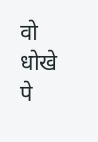वो धोखे पे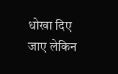धोखा दिए जाए लेकिन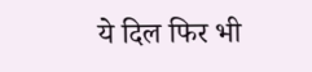ये दिल फिर भी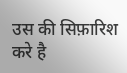उस की सिफ़ारिश करे है